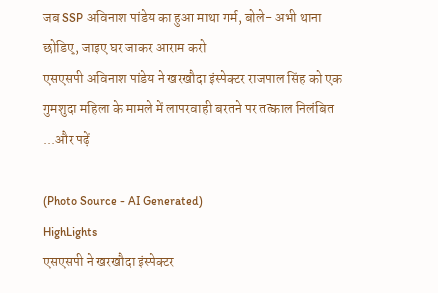जब SSP अविनाश पांडेय का हुआ माथा गर्म, बोले- अभी थाना छोडिए़, जाइए घर जाकर आराम करो
एसएसपी अविनाश पांडेय ने खरखौदा इंस्पेक्टर राजपाल सिंह को एक गुमशुदा महिला के मामले में लापरवाही बरतने पर तत्काल निलंबित ...और पढ़ें

(Photo Source - AI Generated)
HighLights
एसएसपी ने खरखौदा इंस्पेक्टर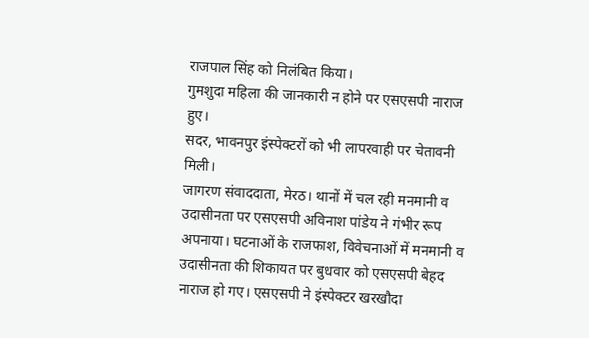राजपाल सिंह को निलंबित किया।
गुमशुदा महिला की जानकारी न होने पर एसएसपी नाराज हुए।
सदर, भावनपुर इंस्पेक्टरों को भी लापरवाही पर चेतावनी मिली।
जागरण संवाददाता, मेरठ। थानों में चल रही मनमानी व उदासीनता पर एसएसपी अविनाश पांडेय ने गंभीर रूप अपनाया। घटनाओं के राजफाश, विवेचनाओं में मनमानी व उदासीनता की शिकायत पर बुधवार को एसएसपी बेहद नाराज हो गए। एसएसपी ने इंस्पेक्टर खरखौदा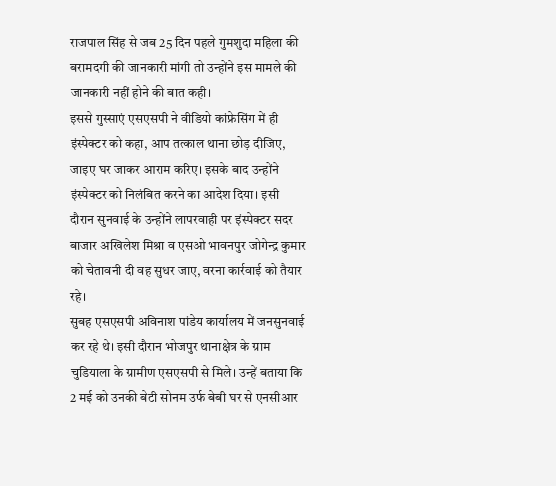राजपाल सिंह से जब 25 दिन पहले गुमशुदा महिला की बरामदगी की जानकारी मांगी तो उन्होंने इस मामले की जानकारी नहीं होने की बात कही।
इससे गुस्साएं एसएसपी ने वीडियो कांफ्रेसिंग में ही इंस्पेक्टर को कहा, आप तत्काल थाना छोड़ दीजिए, जाइए घर जाकर आराम करिए। इसके बाद उन्होंने इंस्पेक्टर को निलंबित करने का आदेश दिया। इसी दौरान सुनवाई के उन्होंने लापरवाही पर इंस्पेक्टर सदर बाजार अखिलेश मिश्रा व एसओ भावनपुर जोगेन्द्र कुमार को चेतावनी दी वह सुधर जाए, वरना कार्रवाई को तैयार रहे।
सुबह एसएसपी अविनाश पांडेय कार्यालय में जनसुनवाई कर रहे थे। इसी दौरान भोजपुर थानाक्षेत्र के ग्राम चुडियाला के ग्रामीण एसएसपी से मिले। उन्हें बताया कि 2 मई को उनकी बेटी सोनम उर्फ बेबी घर से एनसीआर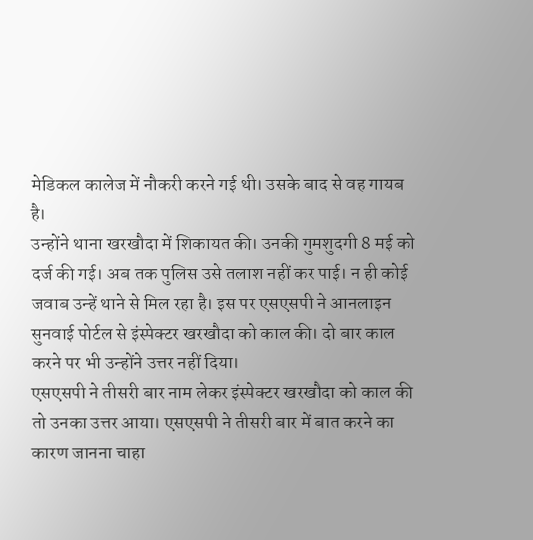मेडिकल कालेज में नौकरी करने गई थी। उसके बाद से वह गायब है।
उन्होंने थाना खरखौदा में शिकायत की। उनकी गुमशुदगी 8 मई को दर्ज की गई। अब तक पुलिस उसे तलाश नहीं कर पाई। न ही कोई जवाब उन्हें थाने से मिल रहा है। इस पर एसएसपी ने आनलाइन सुनवाई पोर्टल से इंस्पेक्टर खरखौदा को काल की। दो बार काल करने पर भी उन्होंने उत्तर नहीं दिया।
एसएसपी ने तीसरी बार नाम लेकर इंस्पेक्टर खरखौदा को काल की तो उनका उत्तर आया। एसएसपी ने तीसरी बार में बात करने का कारण जानना चाहा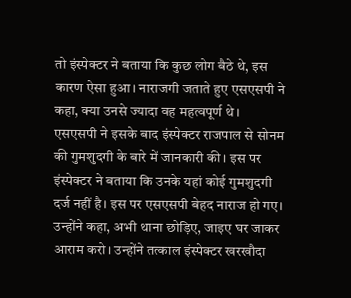तो इंस्पेक्टर ने बताया कि कुछ लोग बैठे थे, इस कारण ऐसा हुआ। नाराजगी जताते हुए एसएसपी ने कहा, क्या उनसे ज्यादा वह महत्वपूर्ण थे।
एसएसपी ने इसके बाद इंस्पेक्टर राजपाल से सोनम की गुमशुदगी के बारे में जानकारी की। इस पर इंस्पेक्टर ने बताया कि उनके यहां कोई गुमशुदगी दर्ज नहीं है। इस पर एसएसपी बेहद नाराज हो गए। उन्होंने कहा, अभी थाना छोड़िए, जाइए घर जाकर आराम करो। उन्होंने तत्काल इंस्पेक्टर खरखौदा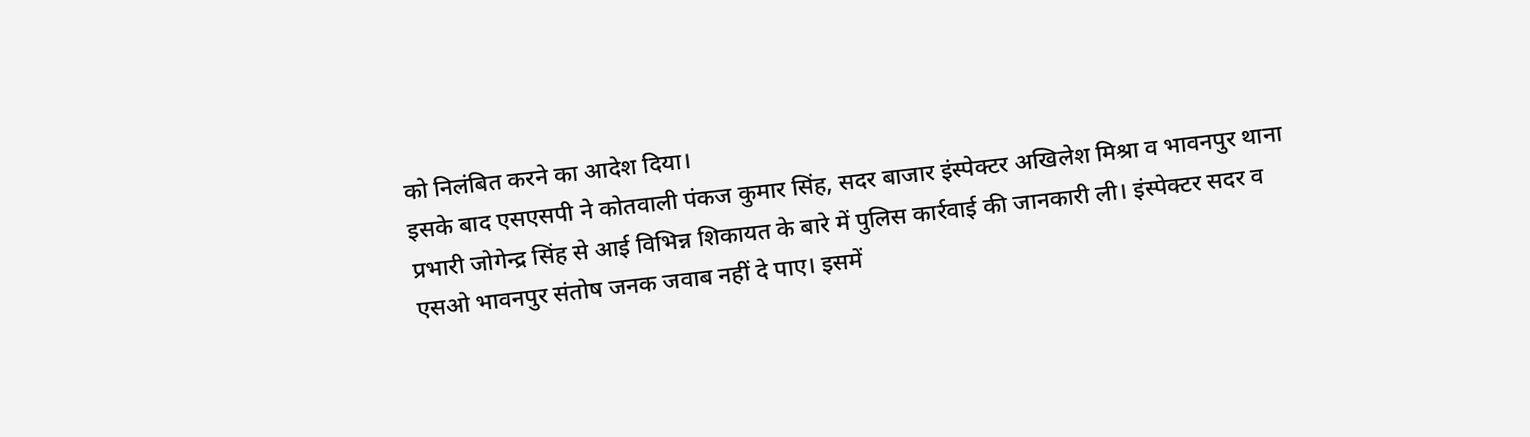को निलंबित करने का आदेश दिया।
इसके बाद एसएसपी ने कोतवाली पंकज कुमार सिंह, सदर बाजार इंस्पेक्टर अखिलेश मिश्रा व भावनपुर थाना प्रभारी जोगेन्द्र सिंह से आई विभिन्न शिकायत के बारे में पुलिस कार्रवाई की जानकारी ली। इंस्पेक्टर सदर व एसओ भावनपुर संतोष जनक जवाब नहीं दे पाए। इसमें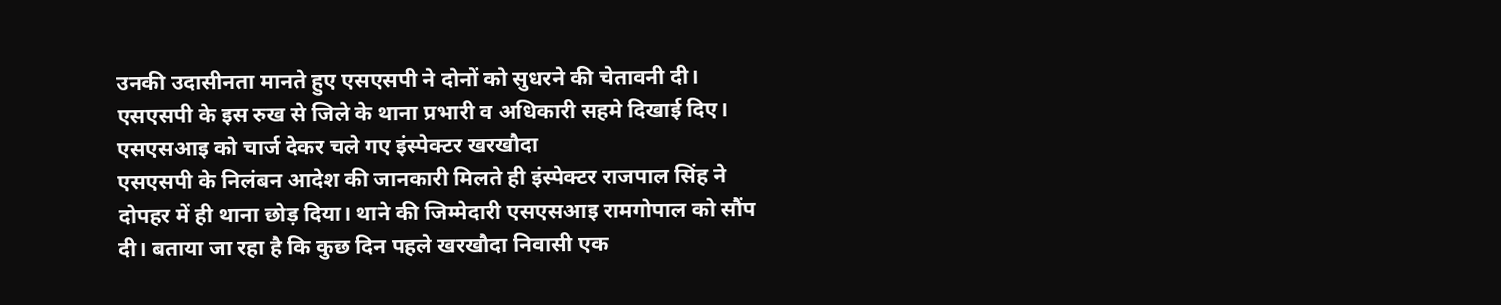उनकी उदासीनता मानते हुए एसएसपी ने दोनों को सुधरने की चेतावनी दी। एसएसपी के इस रुख से जिले के थाना प्रभारी व अधिकारी सहमे दिखाई दिए।
एसएसआइ को चार्ज देकर चले गए इंस्पेक्टर खरखौदा
एसएसपी के निलंबन आदेश की जानकारी मिलते ही इंस्पेक्टर राजपाल सिंह ने दोपहर में ही थाना छोड़ दिया। थाने की जिम्मेदारी एसएसआइ रामगोपाल को सौंप दी। बताया जा रहा है कि कुछ दिन पहले खरखौदा निवासी एक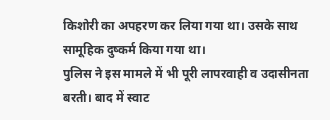किशोरी का अपहरण कर लिया गया था। उसके साथ सामूहिक दुष्कर्म किया गया था।
पुलिस ने इस मामले में भी पूरी लापरवाही व उदासीनता बरती। बाद में स्वाट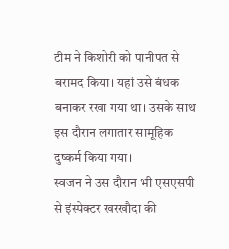टीम ने किशोरी को पानीपत से बरामद किया। यहां उसे बंधक बनाकर रखा गया था। उसके साथ इस दौरान लगातार सामूहिक दुष्कर्म किया गया।
स्वजन ने उस दौरान भी एसएसपी से इंस्पेक्टर खरखौदा की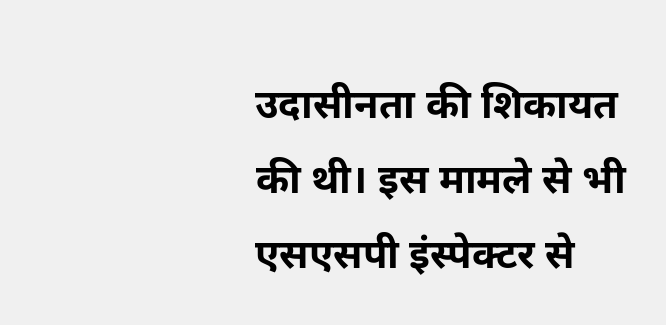उदासीनता की शिकायत की थी। इस मामले से भी एसएसपी इंस्पेक्टर से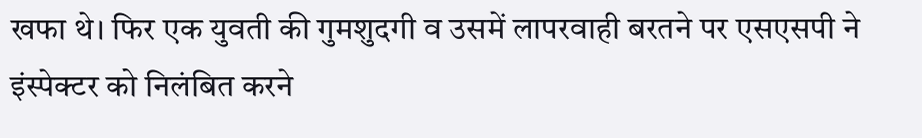खफा थे। फिर एक युवती की गुमशुदगी व उसमें लापरवाही बरतने पर एसएसपी ने इंस्पेक्टर को निलंबित करने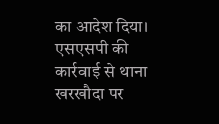का आदेश दिया। एसएसपी की कार्रवाई से थाना खरखौदा पर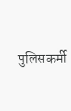पुलिसकर्मी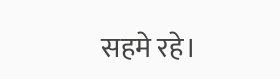सहमे रहे।